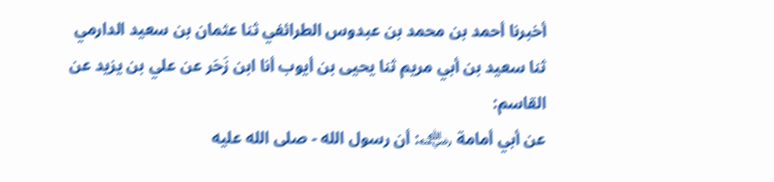أخبرنا أحمد بن محمد بن عبدوس الطرائفي ثنا عثمان بن سعيد الدارمي ثنا سعيد بن أبي مريم ثنا يحيى بن أيوب أنا ابن زَحَر عن علي بن يزيد عن القاسم:
عن أبي أمامة ﵁: أن رسول الله - صلى الله عليه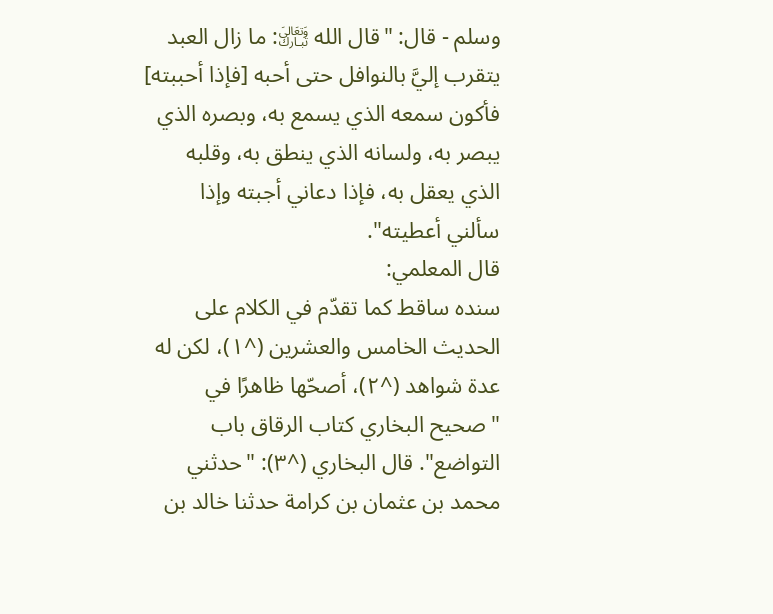وسلم - قال: "قال الله ﵎: ما زال العبد يتقرب إليَّ بالنوافل حتى أحبه [فإذا أحببته] فأكون سمعه الذي يسمع به، وبصره الذي يبصر به، ولسانه الذي ينطق به، وقلبه الذي يعقل به، فإذا دعاني أجبته وإذا سألني أعطيته".
قال المعلمي:
سنده ساقط كما تقدّم في الكلام على الحديث الخامس والعشرين (^١)، لكن له عدة شواهد (^٢)، أصحّها ظاهرًا في "صحيح البخاري كتاب الرقاق باب التواضع". قال البخاري (^٣): "حدثني محمد بن عثمان بن كرامة حدثنا خالد بن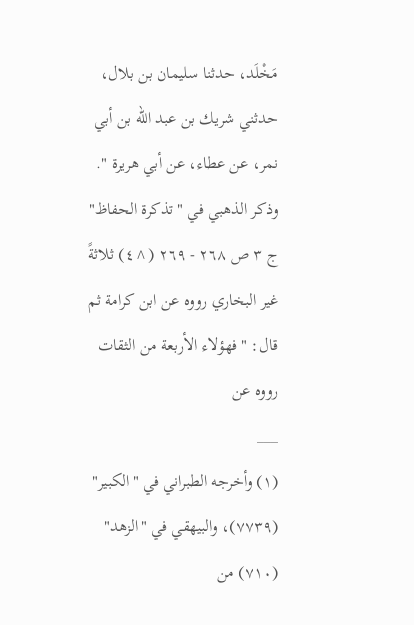مَخْلَد، حدثنا سليمان بن بلال، حدثني شريك بن عبد الله بن أبي نمر، عن عطاء، عن أبي هريرة ".
وذكر الذهبي في "تذكرة الحفاظ" ج ٣ ص ٢٦٨ - ٢٦٩ (^٤) ثلاثةً غير البخاري رووه عن ابن كرامة ثم قال: "فهؤلاء الأربعة من الثقات رووه عن
___
(١) وأخرجه الطبراني في "الكبير" (٧٧٣٩)، والبيهقي في "الزهد" (٧١٠) من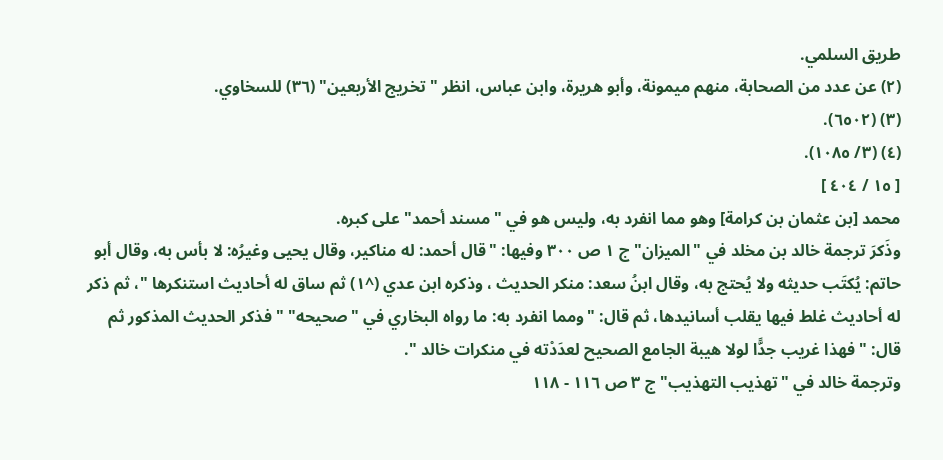طريق السلمي.
(٢) عن عدد من الصحابة، منهم ميمونة، وأبو هريرة، وابن عباس، انظر "تخريج الأربعين" (٣٦) للسخاوي.
(٣) (٦٥٠٢).
(٤) (٣/ ١٠٨٥).
[ ١٥ / ٤٠٤ ]
محمد [بن عثمان بن كرامة] وهو مما انفرد به، وليس هو في "مسند أحمد" على كبره.
وذَكرَ ترجمة خالد بن مخلد في "الميزان" ج ١ ص ٣٠٠ وفيها: "قال أحمد: له مناكير، وقال يحيى وغيرُه: لا بأس به، وقال أبو حاتم: يُكتَب حديثه ولا يُحتج به، وقال ابنُ سعد: منكر الحديث ، وذكره ابن عدي (^١) ثم ساق له أحاديث استنكرها "، ثم ذكر له أحاديث غلط فيها يقلب أسانيدها، ثم قال: "ومما انفرد به: ما رواه البخاري في "صحيحه" " فذكر الحديث المذكور ثم قال: "فهذا غريب جدًّا لولا هيبة الجامع الصحيح لعدَدْته في منكرات خالد ".
وترجمة خالد في "تهذيب التهذيب" ج ٣ ص ١١٦ - ١١٨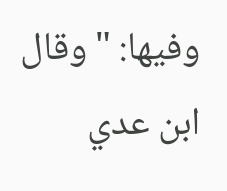وفيها: "وقال ابن عدي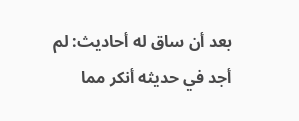بعد أن ساق له أحاديث: لم أجد في حديثه أنكر مما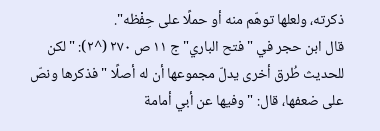ذكرته، ولعلها توهّم منه أو حملًا على حِفْظه".
قال ابن حجر في "فتح الباري" ج ١١ ص ٢٧٠ (^٢): "لكن للحديث طُرق أخرى يدلّ مجموعها أن له أصلًا " فذكرها ونصّ على ضعفها، قال: "وفيها عن أبي أمامة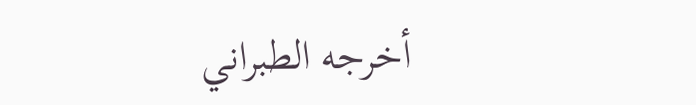أخرجه الطبراني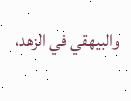والبيهقي في الزهد،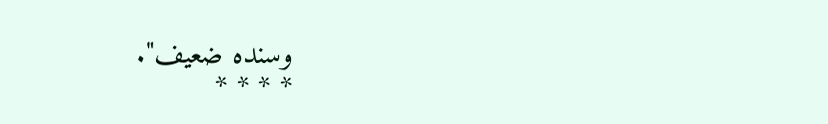وسنده ضعيف".
* * * *